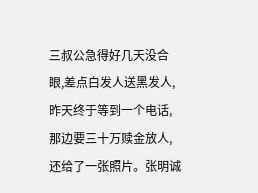三叔公急得好几天没合眼,差点白发人送黑发人,昨天终于等到一个电话,那边要三十万赎金放人,还给了一张照片。张明诚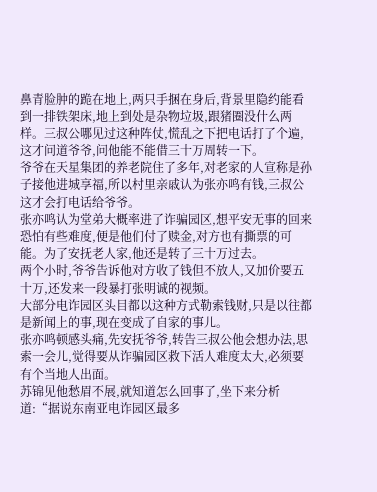鼻青脸肿的跪在地上,两只手捆在身后,背景里隐约能看到一排铁架床,地上到处是杂物垃圾,跟猪圈没什么两样。三叔公哪见过这种阵仗,慌乱之下把电话打了个遍,这才问道爷爷,问他能不能借三十万周转一下。
爷爷在天星集团的养老院住了多年,对老家的人宣称是孙子接他进城享福,所以村里亲戚认为张亦鸣有钱,三叔公这才会打电话给爷爷。
张亦鸣认为堂弟大概率进了诈骗园区,想平安无事的回来恐怕有些难度,便是他们付了赎金,对方也有撕票的可能。为了安抚老人家,他还是转了三十万过去。
两个小时,爷爷告诉他对方收了钱但不放人,又加价要五十万,还发来一段暴打张明诚的视频。
大部分电诈园区头目都以这种方式勒索钱财,只是以往都是新闻上的事,现在变成了自家的事儿。
张亦鸣顿感头痛,先安抚爷爷,转告三叔公他会想办法,思索一会儿,觉得要从诈骗园区救下活人难度太大,必须要有个当地人出面。
苏锦见他愁眉不展,就知道怎么回事了,坐下来分析道:“据说东南亚电诈园区最多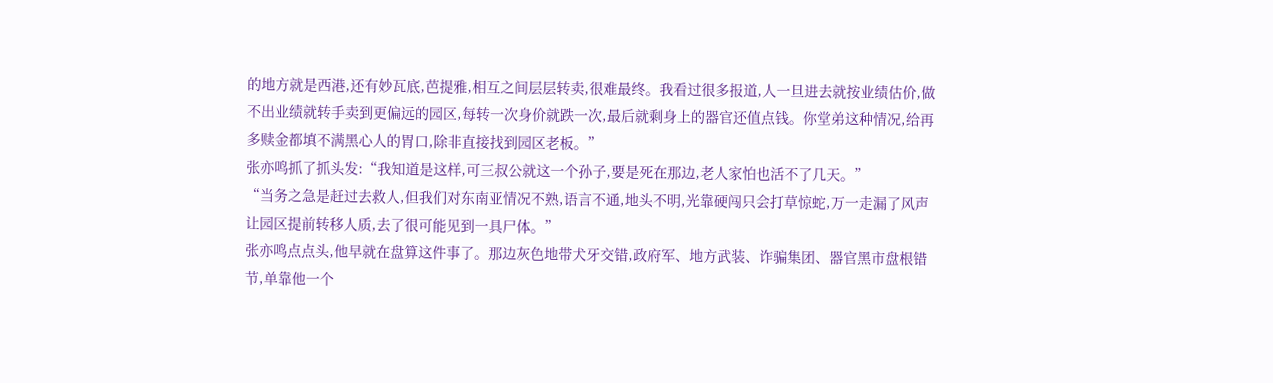的地方就是西港,还有妙瓦底,芭提雅,相互之间层层转卖,很难最终。我看过很多报道,人一旦进去就按业绩估价,做不出业绩就转手卖到更偏远的园区,每转一次身价就跌一次,最后就剩身上的器官还值点钱。你堂弟这种情况,给再多赎金都填不满黑心人的胃口,除非直接找到园区老板。”
张亦鸣抓了抓头发:“我知道是这样,可三叔公就这一个孙子,要是死在那边,老人家怕也活不了几天。”
“当务之急是赶过去救人,但我们对东南亚情况不熟,语言不通,地头不明,光靠硬闯只会打草惊蛇,万一走漏了风声让园区提前转移人质,去了很可能见到一具尸体。”
张亦鸣点点头,他早就在盘算这件事了。那边灰色地带犬牙交错,政府军、地方武装、诈骗集团、器官黑市盘根错节,单靠他一个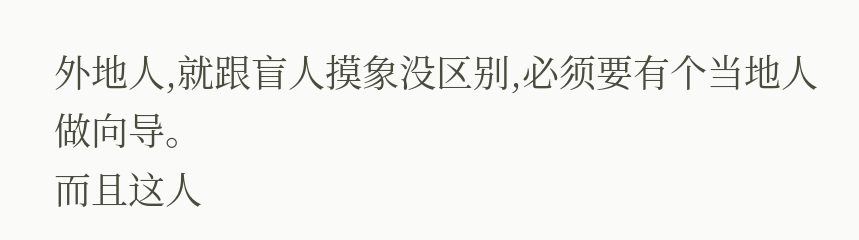外地人,就跟盲人摸象没区别,必须要有个当地人做向导。
而且这人